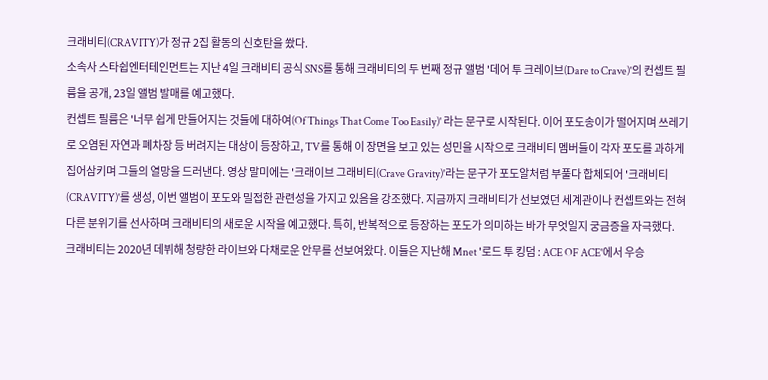크래비티(CRAVITY)가 정규 2집 활동의 신호탄을 쐈다.
소속사 스타쉽엔터테인먼트는 지난 4일 크래비티 공식 SNS를 통해 크래비티의 두 번째 정규 앨범 '데어 투 크레이브(Dare to Crave)'의 컨셉트 필름을 공개, 23일 앨범 발매를 예고했다.
컨셉트 필름은 '너무 쉽게 만들어지는 것들에 대하여(Of Things That Come Too Easily)' 라는 문구로 시작된다. 이어 포도송이가 떨어지며 쓰레기로 오염된 자연과 폐차장 등 버려지는 대상이 등장하고, TV를 통해 이 장면을 보고 있는 성민을 시작으로 크래비티 멤버들이 각자 포도를 과하게 집어삼키며 그들의 열망을 드러낸다. 영상 말미에는 '크래이브 그래비티(Crave Gravity)'라는 문구가 포도알처럼 부풀다 합체되어 '크래비티(CRAVITY)'를 생성, 이번 앨범이 포도와 밀접한 관련성을 가지고 있음을 강조했다. 지금까지 크래비티가 선보였던 세계관이나 컨셉트와는 전혀 다른 분위기를 선사하며 크래비티의 새로운 시작을 예고했다. 특히, 반복적으로 등장하는 포도가 의미하는 바가 무엇일지 궁금증을 자극했다.
크래비티는 2020년 데뷔해 청량한 라이브와 다채로운 안무를 선보여왔다. 이들은 지난해 Mnet '로드 투 킹덤 : ACE OF ACE'에서 우승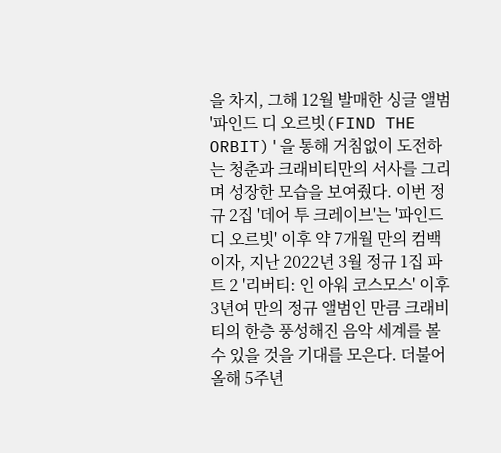을 차지, 그해 12월 발매한 싱글 앨범 '파인드 디 오르빗(FIND THE ORBIT)'을 통해 거침없이 도전하는 청춘과 크래비티만의 서사를 그리며 성장한 모습을 보여줬다. 이번 정규 2집 '데어 투 크레이브'는 '파인드 디 오르빗' 이후 약 7개월 만의 컴백이자, 지난 2022년 3월 정규 1집 파트 2 '리버티: 인 아워 코스모스' 이후 3년여 만의 정규 앨범인 만큼 크래비티의 한층 풍성해진 음악 세계를 볼 수 있을 것을 기대를 모은다. 더불어 올해 5주년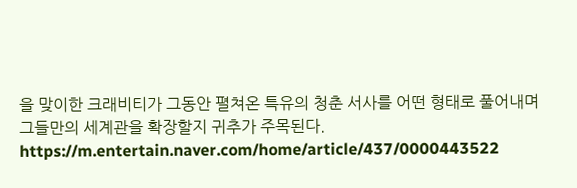을 맞이한 크래비티가 그동안 펼쳐온 특유의 청춘 서사를 어떤 형태로 풀어내며 그들만의 세계관을 확장할지 귀추가 주목된다.
https://m.entertain.naver.com/home/article/437/0000443522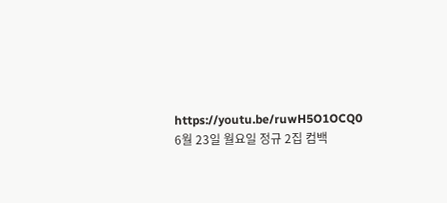https://youtu.be/ruwH5O1OCQ0
6월 23일 월요일 정규 2집 컴백